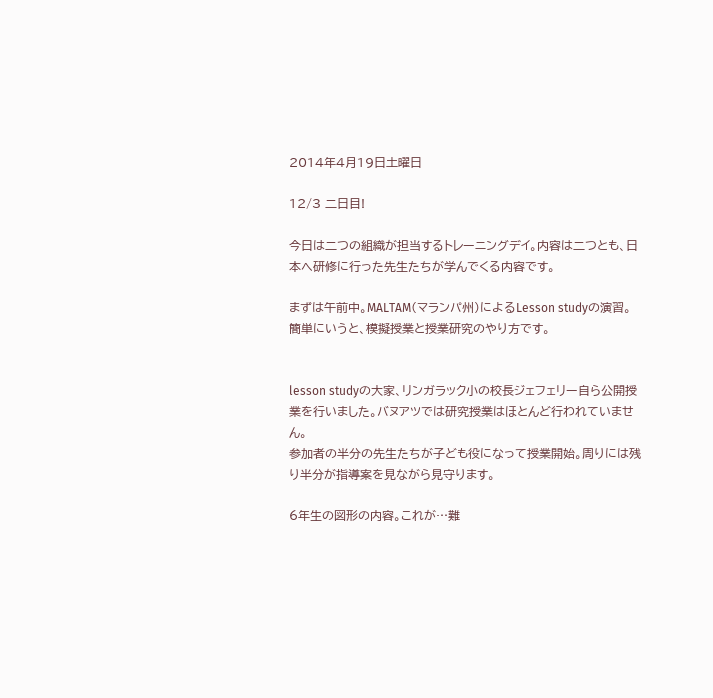2014年4月19日土曜日

12/3 二日目!

今日は二つの組織が担当するトレーニングデイ。内容は二つとも、日本へ研修に行った先生たちが学んでくる内容です。

まずは午前中。MALTAM(マランパ州)によるLesson studyの演習。簡単にいうと、模擬授業と授業研究のやり方です。


lesson studyの大家、リンガラック小の校長ジェフェリー自ら公開授業を行いました。バヌアツでは研究授業はほとんど行われていません。
参加者の半分の先生たちが子ども役になって授業開始。周りには残り半分が指導案を見ながら見守ります。

6年生の図形の内容。これが…難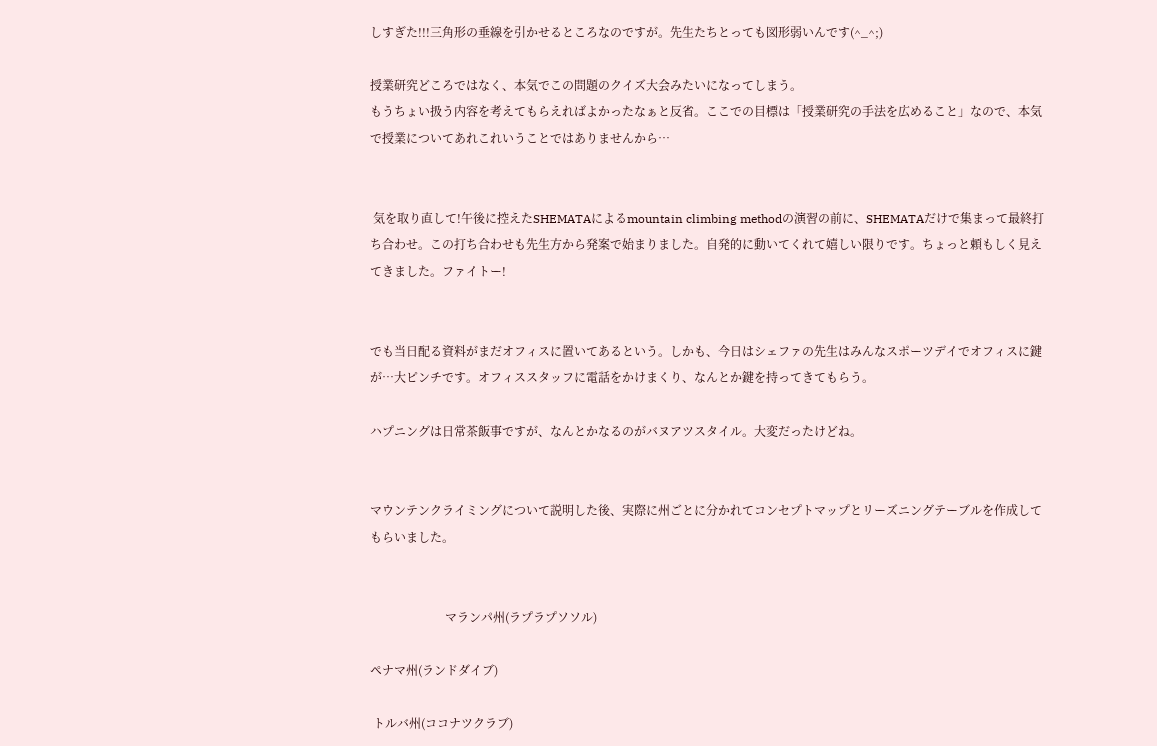しすぎた!!!三角形の垂線を引かせるところなのですが。先生たちとっても図形弱いんです(^_^;)

授業研究どころではなく、本気でこの問題のクイズ大会みたいになってしまう。
もうちょい扱う内容を考えてもらえればよかったなぁと反省。ここでの目標は「授業研究の手法を広めること」なので、本気で授業についてあれこれいうことではありませんから…


 気を取り直して!午後に控えたSHEMATAによるmountain climbing methodの演習の前に、SHEMATAだけで集まって最終打ち合わせ。この打ち合わせも先生方から発案で始まりました。自発的に動いてくれて嬉しい限りです。ちょっと頼もしく見えてきました。ファイトー!


でも当日配る資料がまだオフィスに置いてあるという。しかも、今日はシェファの先生はみんなスポーツデイでオフィスに鍵が…大ピンチです。オフィススタッフに電話をかけまくり、なんとか鍵を持ってきてもらう。

ハプニングは日常茶飯事ですが、なんとかなるのがバヌアツスタイル。大変だったけどね。


マウンテンクライミングについて説明した後、実際に州ごとに分かれてコンセプトマップとリーズニングテーブルを作成してもらいました。


                         マランパ州(ラプラプソソル)

ペナマ州(ランドダイブ)

 トルバ州(ココナツクラブ)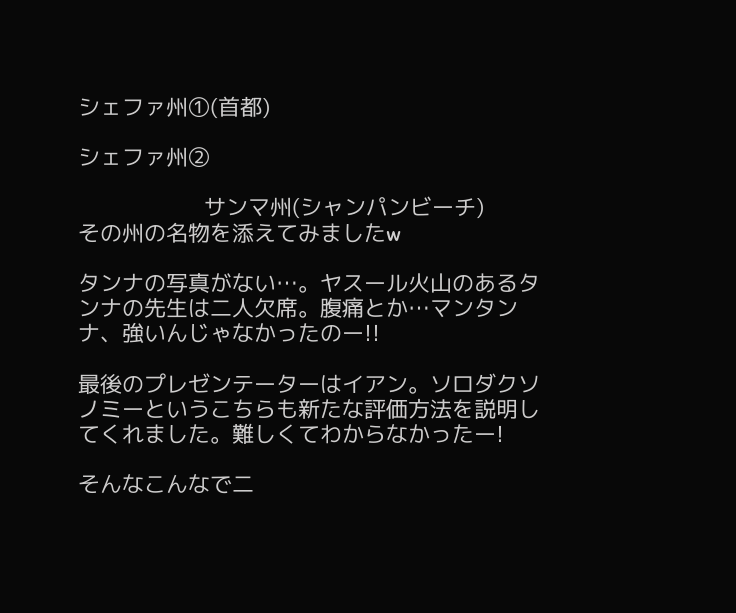シェファ州①(首都)

シェファ州②

                     サンマ州(シャンパンビーチ)
その州の名物を添えてみましたw

タンナの写真がない…。ヤスール火山のあるタンナの先生は二人欠席。腹痛とか…マンタンナ、強いんじゃなかったのー!!

最後のプレゼンテーターはイアン。ソロダクソノミーというこちらも新たな評価方法を説明してくれました。難しくてわからなかったー!

そんなこんなで二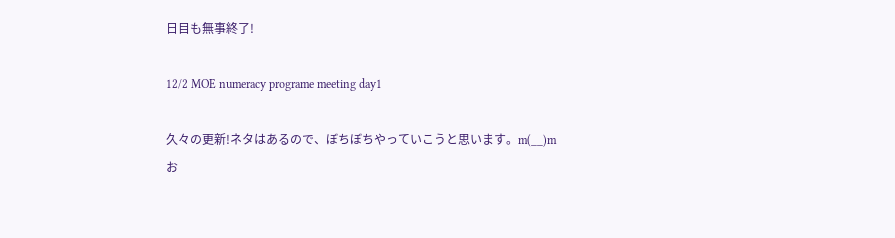日目も無事終了!

12/2 MOE numeracy programe meeting day1

久々の更新!ネタはあるので、ぼちぼちやっていこうと思います。m(__)m
お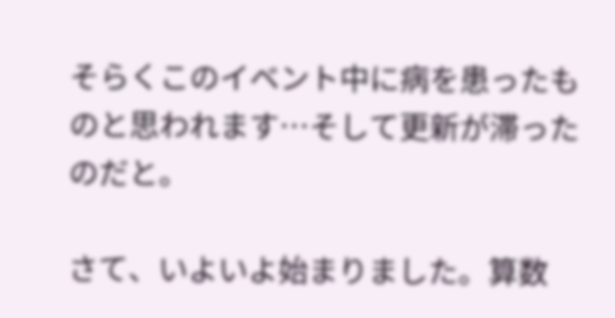そらくこのイベント中に病を患ったものと思われます…そして更新が滞ったのだと。

さて、いよいよ始まりました。算数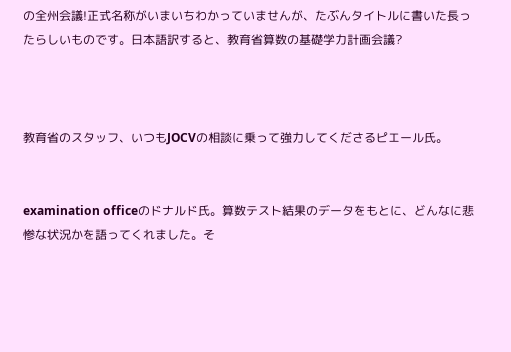の全州会議!正式名称がいまいちわかっていませんが、たぶんタイトルに書いた長ったらしいものです。日本語訳すると、教育省算数の基礎学力計画会議?



教育省のスタッフ、いつもJOCVの相談に乗って強力してくださるピエール氏。


examination officeのドナルド氏。算数テスト結果のデータをもとに、どんなに悲惨な状況かを語ってくれました。そ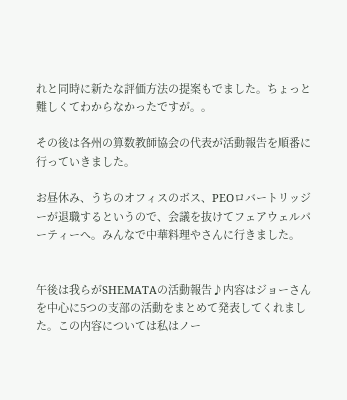れと同時に新たな評価方法の提案もでました。ちょっと難しくてわからなかったですが。。

その後は各州の算数教師協会の代表が活動報告を順番に行っていきました。

お昼休み、うちのオフィスのボス、PEOロバートリッジーが退職するというので、会議を抜けてフェアウェルパーティーへ。みんなで中華料理やさんに行きました。


午後は我らがSHEMATAの活動報告♪内容はジョーさんを中心に5つの支部の活動をまとめて発表してくれました。この内容については私はノー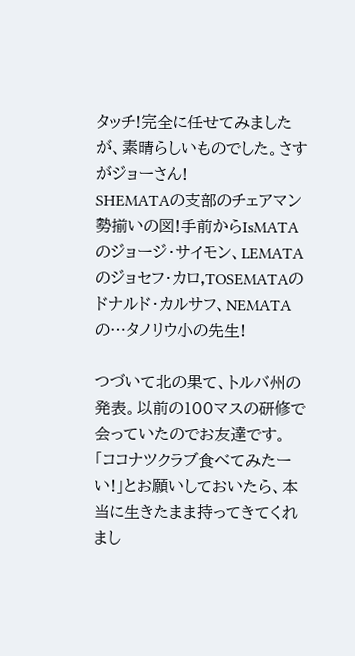タッチ!完全に任せてみましたが、素晴らしいものでした。さすがジョーさん!
SHEMATAの支部のチェアマン勢揃いの図!手前からIsMATAのジョージ・サイモン、LEMATAのジョセフ・カロ,TOSEMATAのドナルド・カルサフ、NEMATAの…タノリウ小の先生!

つづいて北の果て、トルバ州の発表。以前の100マスの研修で会っていたのでお友達です。「ココナツクラブ食べてみたーい!」とお願いしておいたら、本当に生きたまま持ってきてくれまし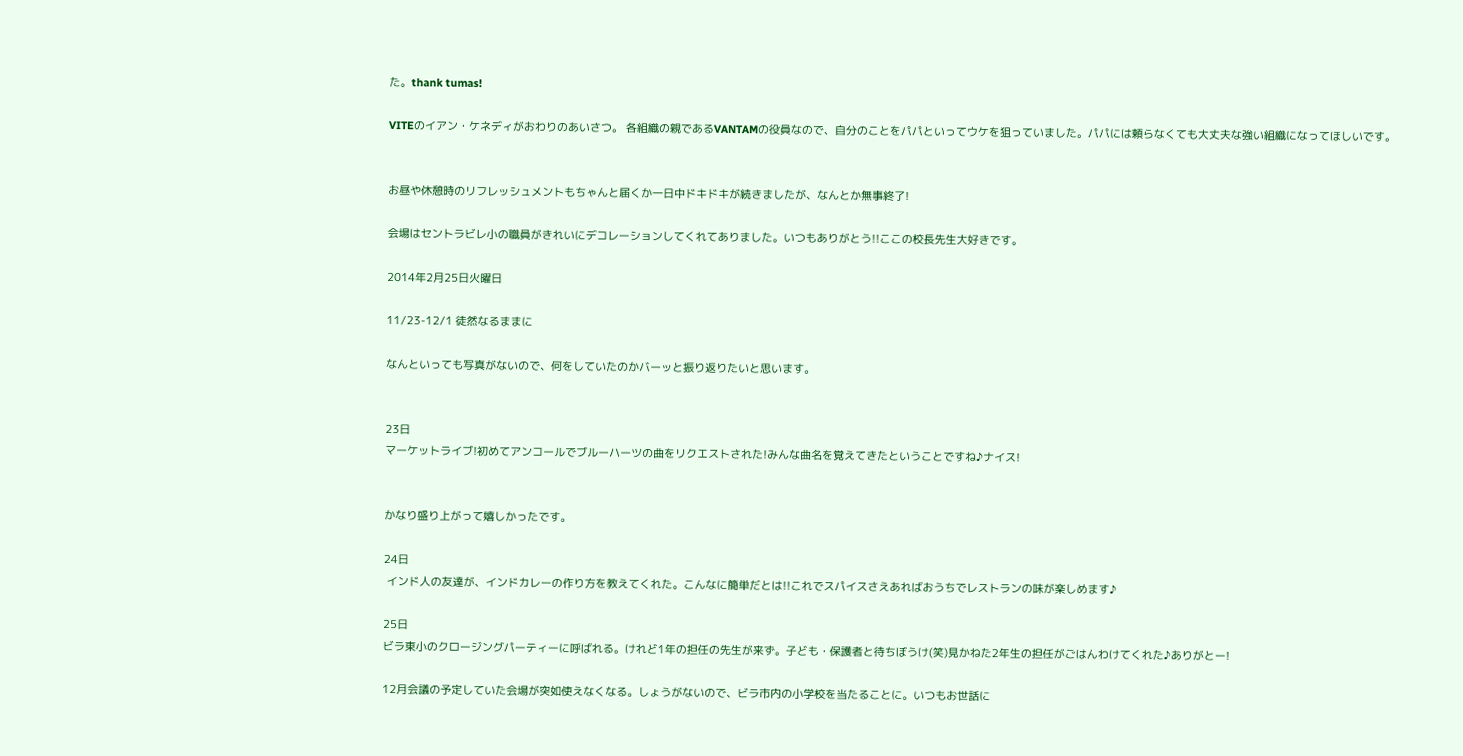た。thank tumas!

VITEのイアン・ケネディがおわりのあいさつ。 各組織の親であるVANTAMの役員なので、自分のことをパパといってウケを狙っていました。パパには頼らなくても大丈夫な強い組織になってほしいです。


お昼や休憩時のリフレッシュメントもちゃんと届くか一日中ドキドキが続きましたが、なんとか無事終了!

会場はセントラビレ小の職員がきれいにデコレーションしてくれてありました。いつもありがとう!!ここの校長先生大好きです。

2014年2月25日火曜日

11/23-12/1 徒然なるままに

なんといっても写真がないので、何をしていたのかバーッと振り返りたいと思います。


23日
マーケットライブ!初めてアンコールでブルーハーツの曲をリクエストされた!みんな曲名を覚えてきたということですね♪ナイス!


かなり盛り上がって嬉しかったです。

24日
 インド人の友達が、インドカレーの作り方を教えてくれた。こんなに簡単だとは!!これでスパイスさえあればおうちでレストランの味が楽しめます♪

25日
ビラ東小のクロージングパーティーに呼ばれる。けれど1年の担任の先生が来ず。子ども・保護者と待ちぼうけ(笑)見かねた2年生の担任がごはんわけてくれた♪ありがとー!

12月会議の予定していた会場が突如使えなくなる。しょうがないので、ビラ市内の小学校を当たることに。いつもお世話に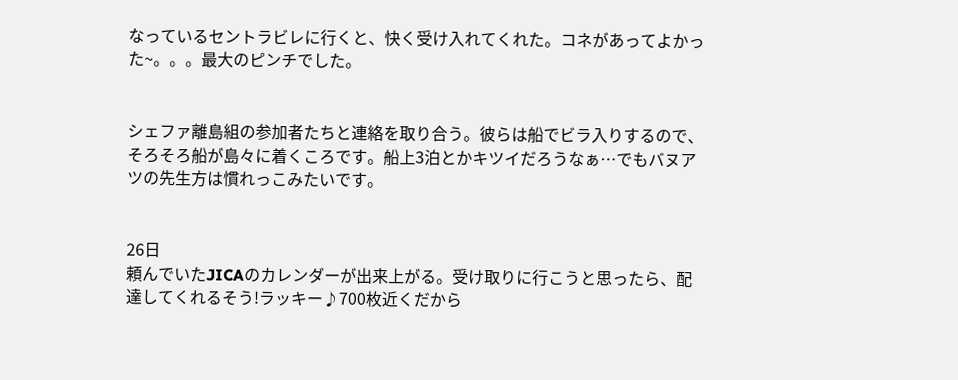なっているセントラビレに行くと、快く受け入れてくれた。コネがあってよかった~。。。最大のピンチでした。


シェファ離島組の参加者たちと連絡を取り合う。彼らは船でビラ入りするので、そろそろ船が島々に着くころです。船上3泊とかキツイだろうなぁ…でもバヌアツの先生方は慣れっこみたいです。


26日
頼んでいたJICAのカレンダーが出来上がる。受け取りに行こうと思ったら、配達してくれるそう!ラッキー♪700枚近くだから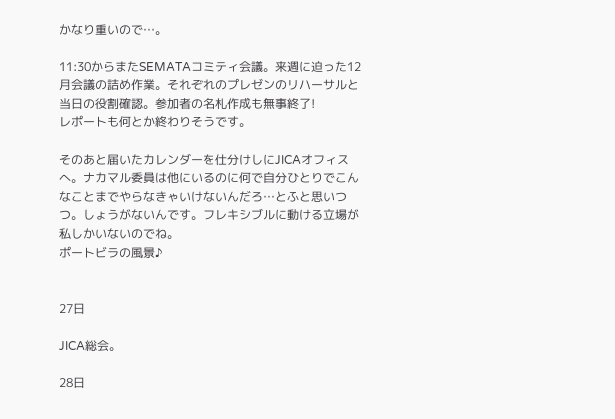かなり重いので…。

11:30からまたSEMATAコミティ会議。来週に迫った12月会議の詰め作業。それぞれのプレゼンのリハーサルと当日の役割確認。参加者の名札作成も無事終了!
レポートも何とか終わりそうです。

そのあと届いたカレンダーを仕分けしにJICAオフィスへ。ナカマル委員は他にいるのに何で自分ひとりでこんなことまでやらなきゃいけないんだろ…とふと思いつつ。しょうがないんです。フレキシブルに動ける立場が私しかいないのでね。
ポートビラの風景♪


27日

JICA総会。

28日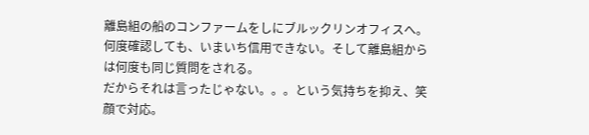離島組の船のコンファームをしにブルックリンオフィスへ。何度確認しても、いまいち信用できない。そして離島組からは何度も同じ質問をされる。
だからそれは言ったじゃない。。。という気持ちを抑え、笑顔で対応。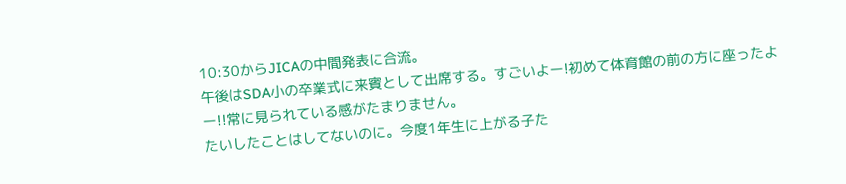10:30からJICAの中間発表に合流。
午後はSDA小の卒業式に来賓として出席する。すごいよー!初めて体育館の前の方に座ったよー!!常に見られている感がたまりません。
たいしたことはしてないのに。今度1年生に上がる子た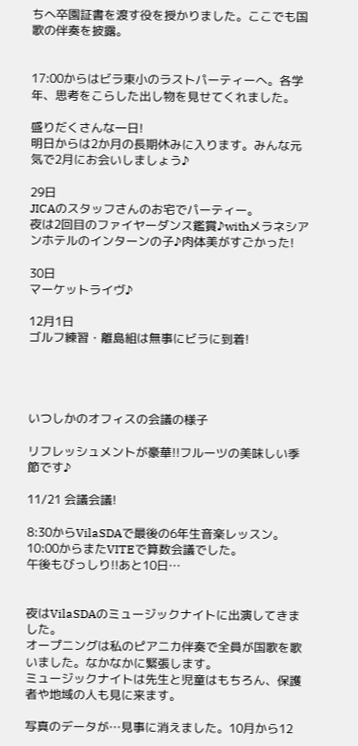ちへ卒園証書を渡す役を授かりました。ここでも国歌の伴奏を披露。


17:00からはビラ東小のラストパーティーへ。各学年、思考をこらした出し物を見せてくれました。

盛りだくさんな一日!
明日からは2か月の長期休みに入ります。みんな元気で2月にお会いしましょう♪

29日
JICAのスタッフさんのお宅でパーティー。
夜は2回目のファイヤーダンス鑑賞♪withメラネシアンホテルのインターンの子♪肉体美がすごかった!

30日
マーケットライヴ♪

12月1日
ゴルフ練習・離島組は無事にビラに到着!




いつしかのオフィスの会議の様子

リフレッシュメントが豪華!!フルーツの美味しい季節です♪

11/21 会議会議!

8:30からVilaSDAで最後の6年生音楽レッスン。
10:00からまたVITEで算数会議でした。
午後もびっしり!!あと10日…


夜はVilaSDAのミュージックナイトに出演してきました。
オープニングは私のピアニカ伴奏で全員が国歌を歌いました。なかなかに緊張します。
ミュージックナイトは先生と児童はもちろん、保護者や地域の人も見に来ます。

写真のデータが…見事に消えました。10月から12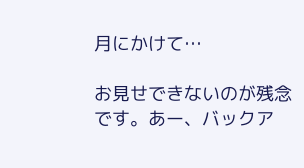月にかけて…

お見せできないのが残念です。あー、バックア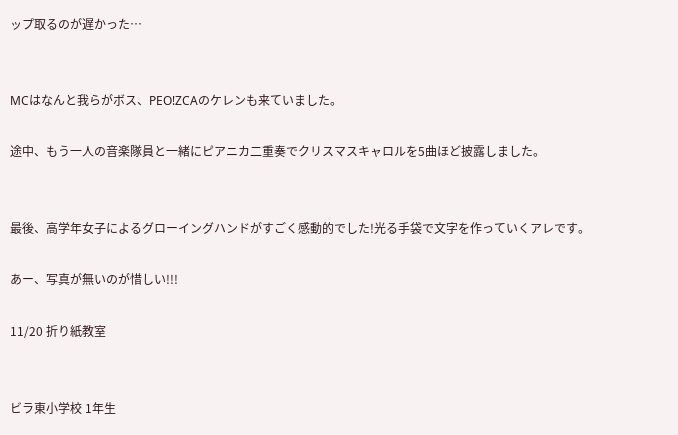ップ取るのが遅かった…


MCはなんと我らがボス、PEO!ZCAのケレンも来ていました。

途中、もう一人の音楽隊員と一緒にピアニカ二重奏でクリスマスキャロルを5曲ほど披露しました。


最後、高学年女子によるグローイングハンドがすごく感動的でした!光る手袋で文字を作っていくアレです。

あー、写真が無いのが惜しい!!!

11/20 折り紙教室


ビラ東小学校 1年生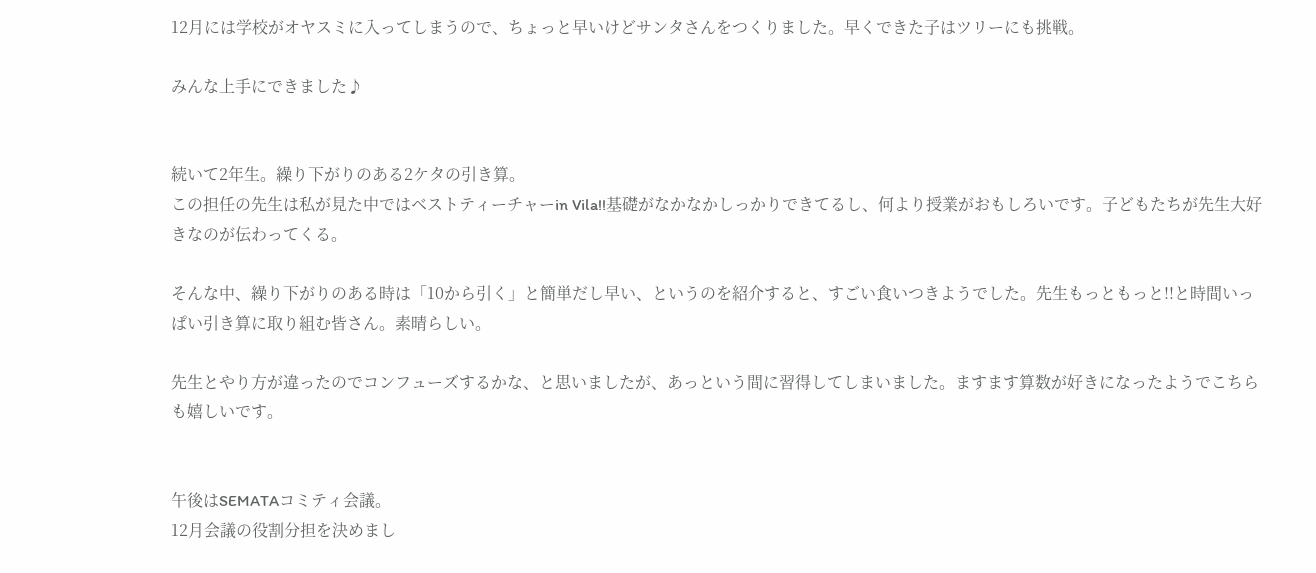12月には学校がオヤスミに入ってしまうので、ちょっと早いけどサンタさんをつくりました。早くできた子はツリーにも挑戦。

みんな上手にできました♪


続いて2年生。繰り下がりのある2ケタの引き算。
この担任の先生は私が見た中ではベストティーチャーin Vila!!基礎がなかなかしっかりできてるし、何より授業がおもしろいです。子どもたちが先生大好きなのが伝わってくる。

そんな中、繰り下がりのある時は「10から引く」と簡単だし早い、というのを紹介すると、すごい食いつきようでした。先生もっともっと!!と時間いっぱい引き算に取り組む皆さん。素晴らしい。

先生とやり方が違ったのでコンフューズするかな、と思いましたが、あっという間に習得してしまいました。ますます算数が好きになったようでこちらも嬉しいです。


午後はSEMATAコミティ会議。
12月会議の役割分担を決めまし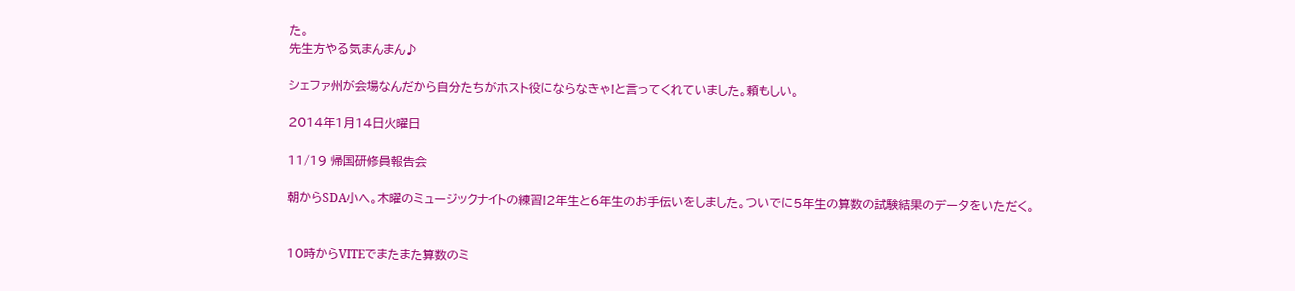た。
先生方やる気まんまん♪

シェファ州が会場なんだから自分たちがホスト役にならなきゃ!と言ってくれていました。頼もしい。

2014年1月14日火曜日

11/19 帰国研修員報告会

朝からSDA小へ。木曜のミュージックナイトの練習!2年生と6年生のお手伝いをしました。ついでに5年生の算数の試験結果のデータをいただく。


10時からVITEでまたまた算数のミ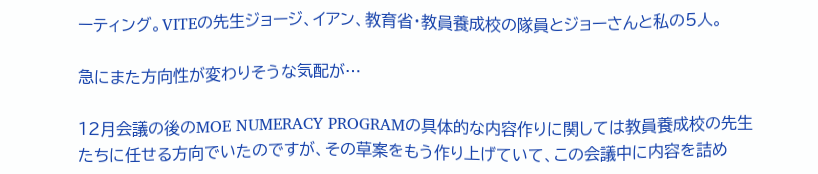ーティング。VITEの先生ジョージ、イアン、教育省・教員養成校の隊員とジョーさんと私の5人。

急にまた方向性が変わりそうな気配が…

12月会議の後のMOE NUMERACY PROGRAMの具体的な内容作りに関しては教員養成校の先生たちに任せる方向でいたのですが、その草案をもう作り上げていて、この会議中に内容を詰め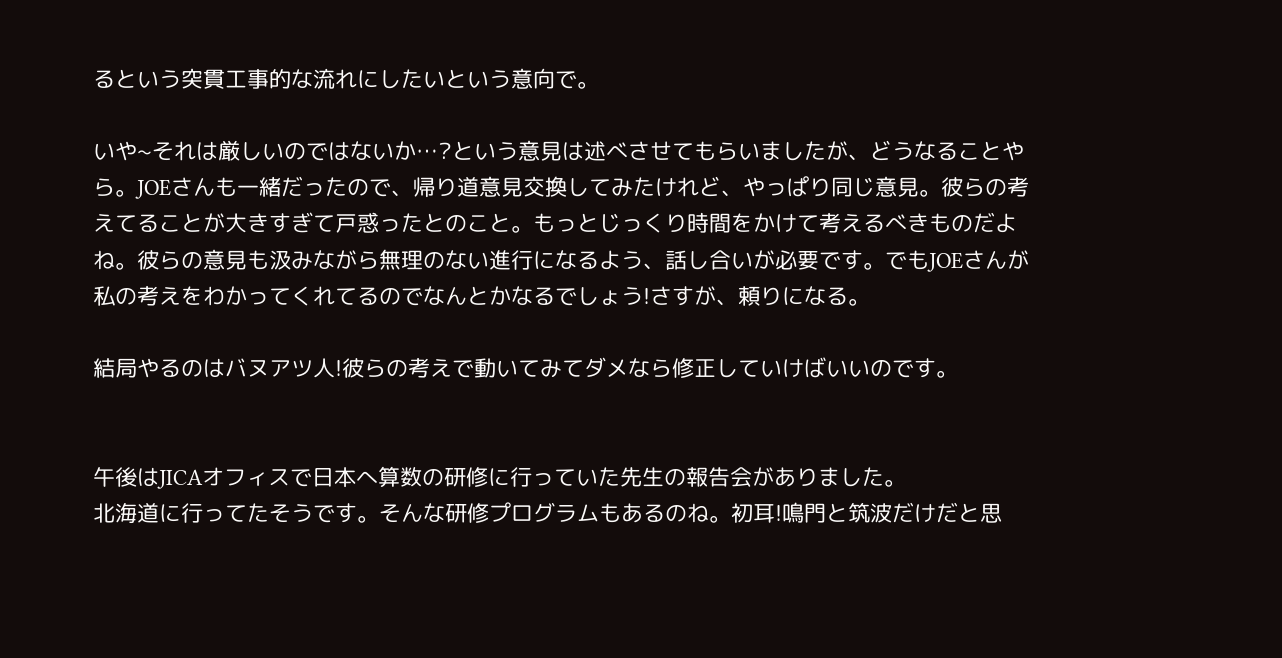るという突貫工事的な流れにしたいという意向で。

いや~それは厳しいのではないか…?という意見は述べさせてもらいましたが、どうなることやら。JOEさんも一緒だったので、帰り道意見交換してみたけれど、やっぱり同じ意見。彼らの考えてることが大きすぎて戸惑ったとのこと。もっとじっくり時間をかけて考えるべきものだよね。彼らの意見も汲みながら無理のない進行になるよう、話し合いが必要です。でもJOEさんが私の考えをわかってくれてるのでなんとかなるでしょう!さすが、頼りになる。

結局やるのはバヌアツ人!彼らの考えで動いてみてダメなら修正していけばいいのです。


午後はJICAオフィスで日本へ算数の研修に行っていた先生の報告会がありました。
北海道に行ってたそうです。そんな研修プログラムもあるのね。初耳!鳴門と筑波だけだと思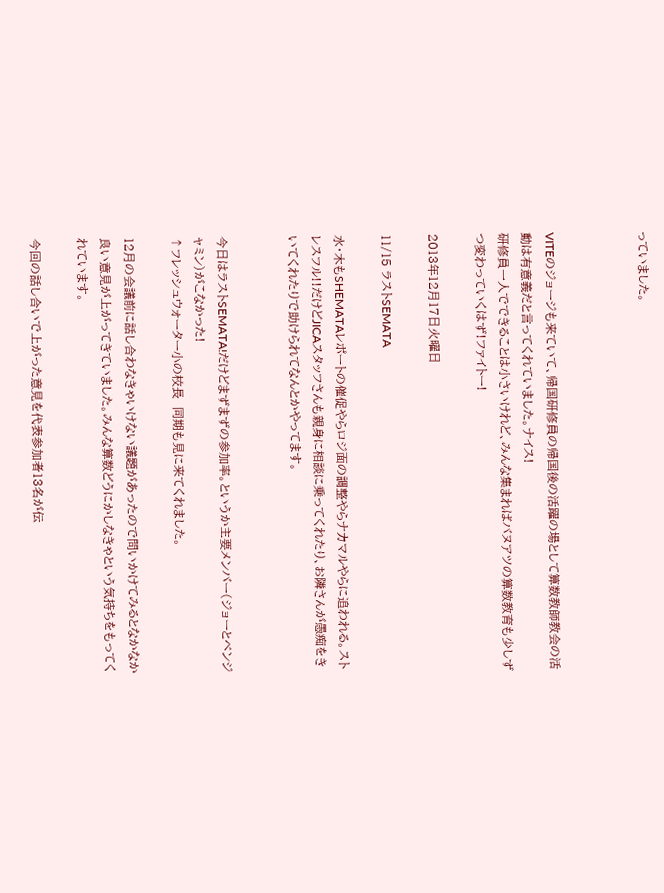っていました。



VITEのジョージも来ていて、帰国研修員の帰国後の活躍の場として算数教師教会の活動は有意義だと言ってくれていました。ナイス!
研修員一人でできることは小さいけれど、みんな集まればバヌアツの算数教育も少しずつ変わっていくはず!ファイトー!

2013年12月17日火曜日

11/15 ラストSEMATA

水・木もSHEMATAレポートの催促やらロジ面の調整やらナカマルやらに追われる。ストレスフル!!だけどJICAスタッフさんも親身に相談に乗ってくれたり、お隣さんが愚痴をきいてくれたりで助けられてなんとかやってます。


今日はラストSEMATA!だけどまずまずの参加率。というか主要メンバー(ジョーとベンジャミン)がこなかった!
↑フレッシュウォーター小の校長  同期も見に来てくれました。

12月の会議前に話し合わなきゃいけない議題があったので問いかけてみるとなかなか良い意見が上がってきていました。みんな算数どうにかしなきゃという気持ちをもってくれています。

今回の話し合いで上がった意見を代表参加者13名が伝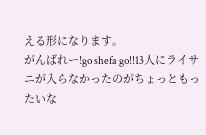える形になります。
がんばれー!go shefa go!!13人にライサニが入らなかったのがちょっともったいな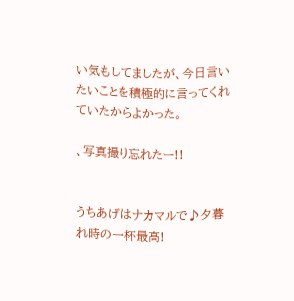い気もしてましたが、今日言いたいことを積極的に言ってくれていたからよかった。

、写真撮り忘れたー!!


うちあげはナカマルで♪夕暮れ時の一杯最高!